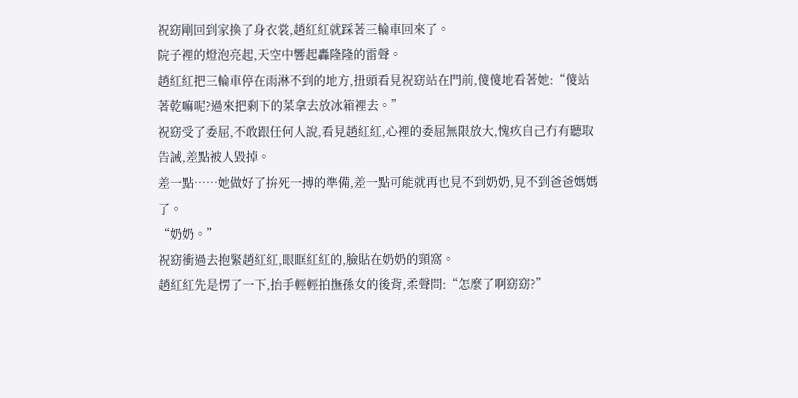祝窈剛回到家換了身衣裳,趙紅紅就踩著三輪車回來了。
院子裡的燈泡亮起,天空中響起轟隆隆的雷聲。
趙紅紅把三輪車停在雨淋不到的地方,扭頭看見祝窈站在門前,傻傻地看著她:“傻站著乾嘛呢?過來把剩下的菜拿去放冰箱裡去。”
祝窈受了委屈,不敢跟任何人說,看見趙紅紅,心裡的委屈無限放大,愧疚自己冇有聽取告誡,差點被人毀掉。
差一點……她做好了拚死一搏的準備,差一點可能就再也見不到奶奶,見不到爸爸媽媽了。
“奶奶。”
祝窈衝過去抱緊趙紅紅,眼眶紅紅的,臉貼在奶奶的頸窩。
趙紅紅先是愣了一下,抬手輕輕拍撫孫女的後背,柔聲問:“怎麼了啊窈窈?”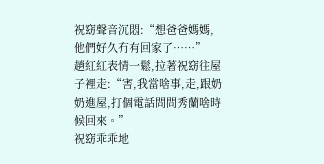祝窈聲音沉悶:“想爸爸媽媽,他們好久冇有回家了……”
趙紅紅表情一鬆,拉著祝窈往屋子裡走:“害,我當啥事,走,跟奶奶進屋,打個電話問問秀蘭啥時候回來。”
祝窈乖乖地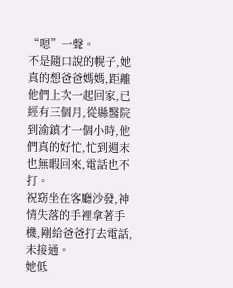“嗯”一聲。
不是隨口說的幌子,她真的想爸爸媽媽,距離他們上次一起回家,已經有三個月,從縣醫院到渝鎮才一個小時,他們真的好忙,忙到週末也無暇回來,電話也不打。
祝窈坐在客廳沙發,神情失落的手裡拿著手機,剛給爸爸打去電話,未接通。
她低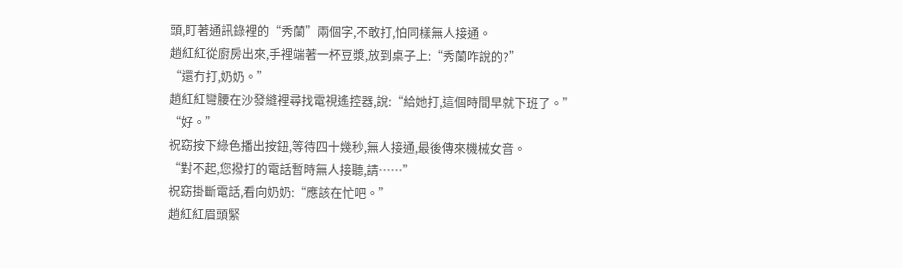頭,盯著通訊錄裡的“秀蘭”兩個字,不敢打,怕同樣無人接通。
趙紅紅從廚房出來,手裡端著一杯豆漿,放到桌子上:“秀蘭咋說的?”
“還冇打,奶奶。”
趙紅紅彎腰在沙發縫裡尋找電視遙控器,說:“給她打,這個時間早就下班了。”
“好。”
祝窈按下綠色播出按鈕,等待四十幾秒,無人接通,最後傳來機械女音。
“對不起,您撥打的電話暫時無人接聽,請……”
祝窈掛斷電話,看向奶奶:“應該在忙吧。”
趙紅紅眉頭緊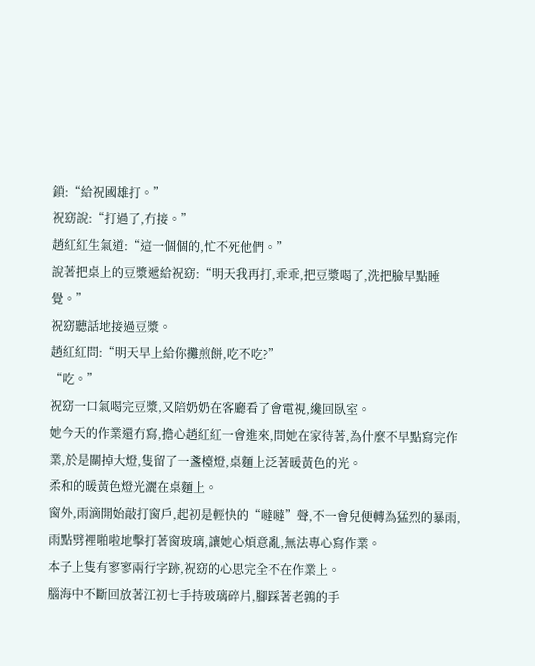鎖:“給祝國雄打。”
祝窈說:“打過了,冇接。”
趙紅紅生氣道:“這一個個的,忙不死他們。”
說著把桌上的豆漿遞給祝窈:“明天我再打,乖乖,把豆漿喝了,洗把臉早點睡覺。”
祝窈聽話地接過豆漿。
趙紅紅問:“明天早上給你攤煎餅,吃不吃?”
“吃。”
祝窈一口氣喝完豆漿,又陪奶奶在客廳看了會電視,纔回臥室。
她今天的作業還冇寫,擔心趙紅紅一會進來,問她在家待著,為什麼不早點寫完作業,於是關掉大燈,隻留了一盞檯燈,桌麵上泛著暖黃色的光。
柔和的暖黃色燈光灑在桌麵上。
窗外,雨滴開始敲打窗戶,起初是輕快的“噠噠”聲,不一會兒便轉為猛烈的暴雨,雨點劈裡啪啦地擊打著窗玻璃,讓她心煩意亂,無法專心寫作業。
本子上隻有寥寥兩行字跡,祝窈的心思完全不在作業上。
腦海中不斷回放著江初七手持玻璃碎片,腳踩著老鶉的手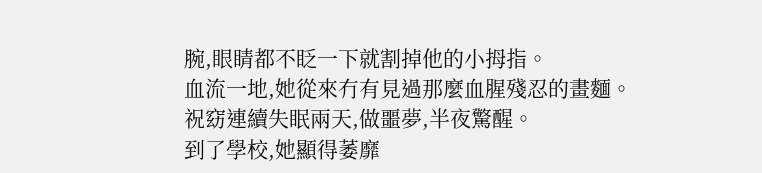腕,眼睛都不眨一下就割掉他的小拇指。
血流一地,她從來冇有見過那麼血腥殘忍的畫麵。
祝窈連續失眠兩天,做噩夢,半夜驚醒。
到了學校,她顯得萎靡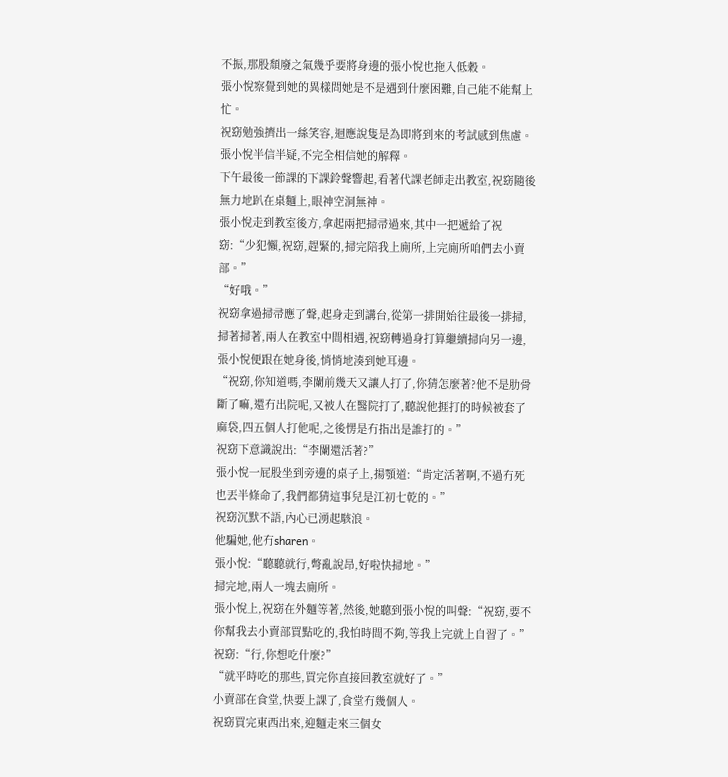不振,那股頹廢之氣幾乎要將身邊的張小悅也拖入低穀。
張小悅察覺到她的異樣問她是不是遇到什麼困難,自己能不能幫上忙。
祝窈勉強擠出一絲笑容,迴應說隻是為即將到來的考試感到焦慮。
張小悅半信半疑,不完全相信她的解釋。
下午最後一節課的下課鈴聲響起,看著代課老師走出教室,祝窈隨後無力地趴在桌麵上,眼神空洞無神。
張小悅走到教室後方,拿起兩把掃帚過來,其中一把遞給了祝窈:“少犯懶,祝窈,趕緊的,掃完陪我上廁所,上完廁所咱們去小賣部。”
“好哦。”
祝窈拿過掃帚應了聲,起身走到講台,從第一排開始往最後一排掃,掃著掃著,兩人在教室中間相遇,祝窈轉過身打算繼續掃向另一邊,張小悅便跟在她身後,悄悄地湊到她耳邊。
“祝窈,你知道嗎,李闌前幾天又讓人打了,你猜怎麼著?他不是肋骨斷了嘛,還冇出院呢,又被人在醫院打了,聽說他捱打的時候被套了麻袋,四五個人打他呢,之後愣是冇指出是誰打的。”
祝窈下意識說出:“李闌還活著?”
張小悅一屁股坐到旁邊的桌子上,揚顎道:“肯定活著啊,不過冇死也丟半條命了,我們都猜這事兒是江初七乾的。”
祝窈沉默不語,內心已湧起駭浪。
他騙她,他冇sharen。
張小悅:“聽聽就行,彆亂說昂,好啦快掃地。”
掃完地,兩人一塊去廁所。
張小悅上,祝窈在外麵等著,然後,她聽到張小悅的叫聲:“祝窈,要不你幫我去小賣部買點吃的,我怕時間不夠,等我上完就上自習了。”
祝窈:“行,你想吃什麼?”
“就平時吃的那些,買完你直接回教室就好了。”
小賣部在食堂,快要上課了,食堂冇幾個人。
祝窈買完東西出來,迎麵走來三個女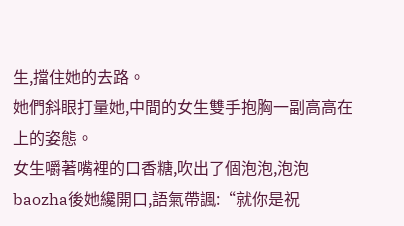生,擋住她的去路。
她們斜眼打量她,中間的女生雙手抱胸一副高高在上的姿態。
女生嚼著嘴裡的口香糖,吹出了個泡泡,泡泡baozha後她纔開口,語氣帶諷:“就你是祝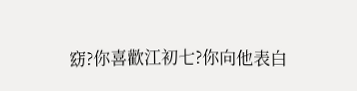窈?你喜歡江初七?你向他表白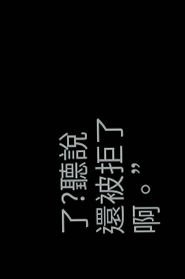了?聽說還被拒了啊。”